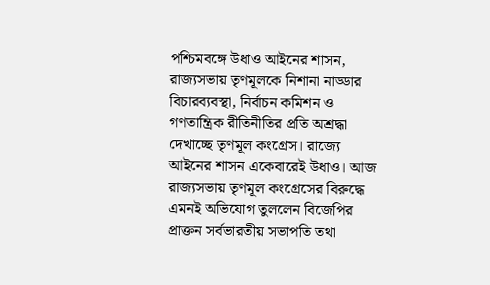পশ্চিমবঙ্গে উধাও আইনের শাসন, রাজ্যসভায় তৃণমূলকে নিশানা নাড্ডার
বিচারব্যবস্থা, নির্বাচন কমিশন ও গণতান্ত্রিক রীতিনীতির প্রতি অশ্রদ্ধা দেখাচ্ছে তৃণমূল কংগ্রেস। রাজ্যে আইনের শাসন একেবারেই উধাও। আজ রাজ্যসভায় তৃণমূল কংগ্রেসের বিরুদ্ধে এমনই অভিযোগ তুললেন বিজেপির প্রাক্তন সর্বভারতীয় সভাপতি তথা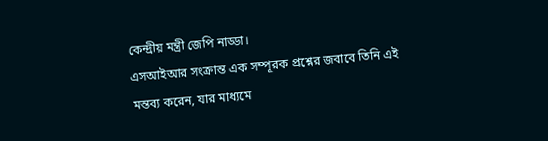কেন্দ্রীয় মন্ত্রী জেপি নাড্ডা।
এসআইআর সংক্রান্ত এক সম্পূরক প্রশ্নের জবাবে তিনি এই মন্তব্য করেন, যার মাধ্যমে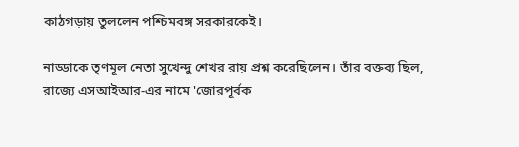কাঠগড়ায় তুললেন পশ্চিমবঙ্গ সরকারকেই।

নাড্ডাকে তৃণমূল নেতা সুখেন্দু শেখর রায় প্রশ্ন করেছিলেন। তাঁর বক্তব্য ছিল, রাজ্যে এসআইআর-এর নামে 'জোরপূর্বক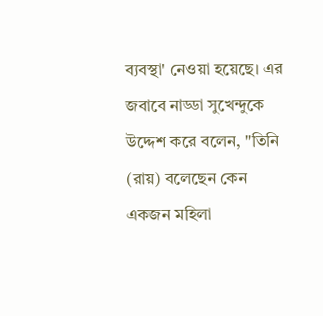ব্যবস্থা' নেওয়া হয়েছে। এর জবাবে নাড্ডা সুখেন্দুকে উদ্দেশ করে বলেন, "তিনি (রায়) বলেছেন কেন একজন মহিলা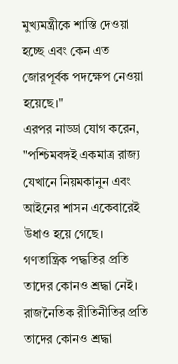মুখ্যমন্ত্রীকে শাস্তি দেওয়া হচ্ছে এবং কেন এত জোরপূর্বক পদক্ষেপ নেওয়া হয়েছে।"
এরপর নাড্ডা যোগ করেন, "পশ্চিমবঙ্গই একমাত্র রাজ্য যেখানে নিয়মকানুন এবং আইনের শাসন একেবারেই উধাও হয়ে গেছে। গণতান্ত্রিক পদ্ধতির প্রতি তাদের কোনও শ্রদ্ধা নেই। রাজনৈতিক রীতিনীতির প্রতি তাদের কোনও শ্রদ্ধা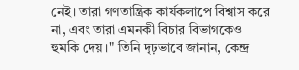নেই। তারা গণতান্ত্রিক কার্যকলাপে বিশ্বাস করে না, এবং তারা এমনকী বিচার বিভাগকেও হুমকি দেয়।" তিনি দৃঢ়ভাবে জানান, কেন্দ্র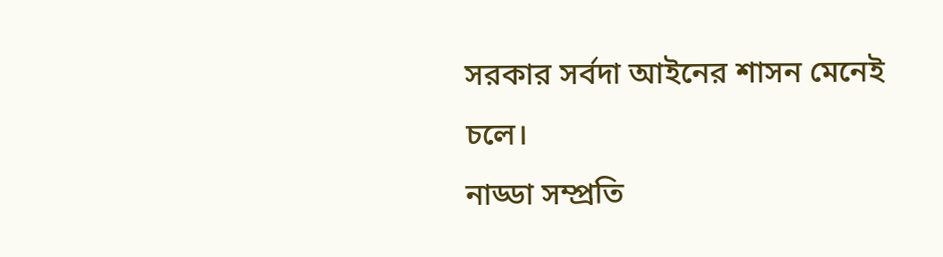সরকার সর্বদা আইনের শাসন মেনেই চলে।
নাড্ডা সম্প্রতি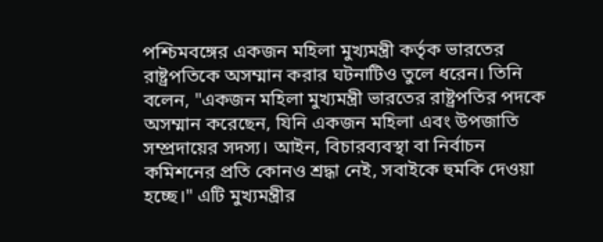পশ্চিমবঙ্গের একজন মহিলা মুখ্যমন্ত্রী কর্তৃক ভারতের রাষ্ট্রপতিকে অসম্মান করার ঘটনাটিও তুলে ধরেন। তিনি বলেন, "একজন মহিলা মুখ্যমন্ত্রী ভারতের রাষ্ট্রপতির পদকে অসম্মান করেছেন, যিনি একজন মহিলা এবং উপজাতি সম্প্রদায়ের সদস্য। আইন, বিচারব্যবস্থা বা নির্বাচন কমিশনের প্রতি কোনও শ্রদ্ধা নেই, সবাইকে হুমকি দেওয়া হচ্ছে।" এটি মুখ্যমন্ত্রীর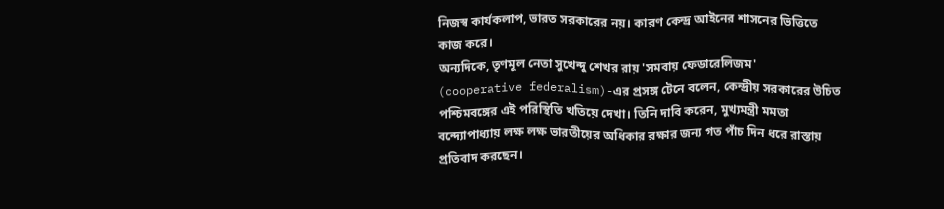নিজস্ব কার্যকলাপ, ভারত সরকারের নয়। কারণ কেন্দ্র আইনের শাসনের ভিত্তিতে কাজ করে।
অন্যদিকে, তৃণমূল নেতা সুখেন্দু শেখর রায় 'সমবায় ফেডারেলিজম' (cooperative federalism)-এর প্রসঙ্গ টেনে বলেন, কেন্দ্রীয় সরকারের উচিত পশ্চিমবঙ্গের এই পরিস্থিতি খতিয়ে দেখা। তিনি দাবি করেন, মুখ্যমন্ত্রী মমতা বন্দ্যোপাধ্যায় লক্ষ লক্ষ ভারতীয়ের অধিকার রক্ষার জন্য গত পাঁচ দিন ধরে রাস্তায় প্রতিবাদ করছেন।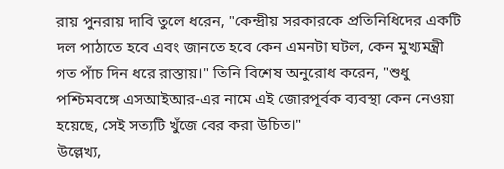রায় পুনরায় দাবি তুলে ধরেন, "কেন্দ্রীয় সরকারকে প্রতিনিধিদের একটি দল পাঠাতে হবে এবং জানতে হবে কেন এমনটা ঘটল, কেন মুখ্যমন্ত্রী গত পাঁচ দিন ধরে রাস্তায়।" তিনি বিশেষ অনুরোধ করেন, "শুধু পশ্চিমবঙ্গে এসআইআর-এর নামে এই জোরপূর্বক ব্যবস্থা কেন নেওয়া হয়েছে, সেই সত্যটি খুঁজে বের করা উচিত।"
উল্লেখ্য,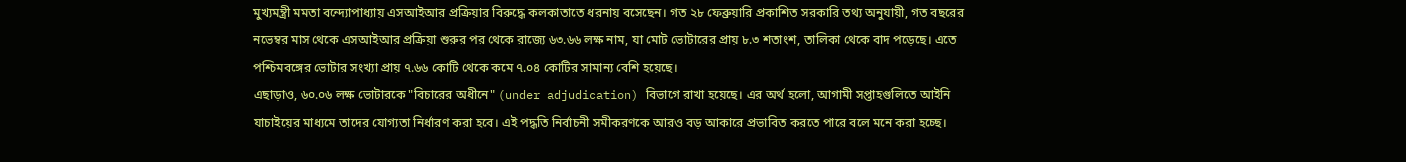মুখ্যমন্ত্রী মমতা বন্দ্যোপাধ্যায় এসআইআর প্রক্রিয়ার বিরুদ্ধে কলকাতাতে ধরনায় বসেছেন। গত ২৮ ফেব্রুয়ারি প্রকাশিত সরকারি তথ্য অনুযায়ী, গত বছরের নভেম্বর মাস থেকে এসআইআর প্রক্রিয়া শুরুর পর থেকে রাজ্যে ৬৩.৬৬ লক্ষ নাম, যা মোট ভোটারের প্রায় ৮.৩ শতাংশ, তালিকা থেকে বাদ পড়েছে। এতে পশ্চিমবঙ্গের ভোটার সংখ্যা প্রায় ৭.৬৬ কোটি থেকে কমে ৭.০৪ কোটির সামান্য বেশি হয়েছে।
এছাড়াও, ৬০.০৬ লক্ষ ভোটারকে "বিচারের অধীনে" (under adjudication) বিভাগে রাখা হয়েছে। এর অর্থ হলো, আগামী সপ্তাহগুলিতে আইনি যাচাইয়ের মাধ্যমে তাদের যোগ্যতা নির্ধারণ করা হবে। এই পদ্ধতি নির্বাচনী সমীকরণকে আরও বড় আকারে প্রভাবিত করতে পারে বলে মনে করা হচ্ছে।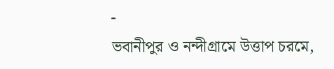-
ভবানীপুর ও নন্দীগ্রামে উত্তাপ চরমে,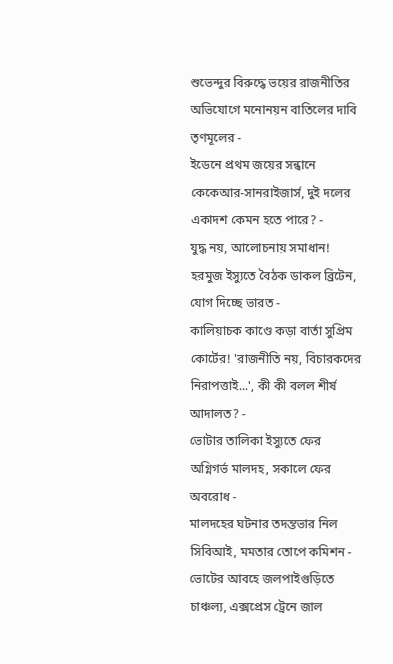শুভেন্দুর বিরুদ্ধে ভয়ের রাজনীতির অভিযোগে মনোনয়ন বাতিলের দাবি তৃণমূলের -
ইডেনে প্রথম জয়ের সন্ধানে কেকেআর-সানরাইজার্স, দুই দলের একাদশ কেমন হতে পারে? -
যুদ্ধ নয়, আলোচনায় সমাধান! হরমুজ ইস্যুতে বৈঠক ডাকল ব্রিটেন, যোগ দিচ্ছে ভারত -
কালিয়াচক কাণ্ডে কড়া বার্তা সুপ্রিম কোর্টের! 'রাজনীতি নয়, বিচারকদের নিরাপত্তাই...', কী কী বলল শীর্ষ আদালত? -
ভোটার তালিকা ইস্যুতে ফের অগ্নিগর্ভ মালদহ, সকালে ফের অবরোধ -
মালদহের ঘটনার তদন্তভার নিল সিবিআই, মমতার তোপে কমিশন -
ভোটের আবহে জলপাইগুড়িতে চাঞ্চল্য, এক্সপ্রেস ট্রেনে জাল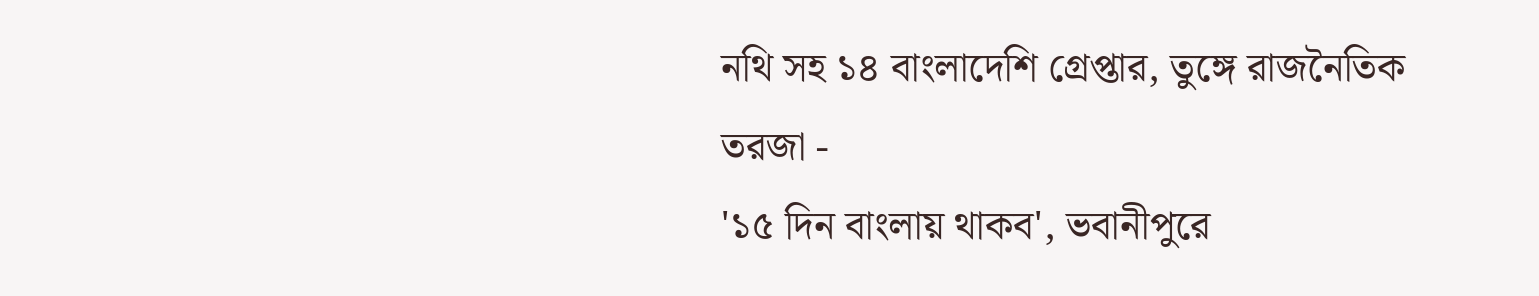নথি সহ ১৪ বাংলাদেশি গ্রেপ্তার, তুঙ্গে রাজনৈতিক তরজা -
'১৫ দিন বাংলায় থাকব', ভবানীপুরে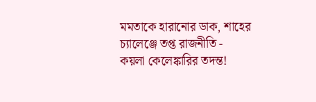মমতাকে হারানোর ডাক, শাহের চ্যালেঞ্জে তপ্ত রাজনীতি -
কয়লা কেলেঙ্কারির তদন্ত!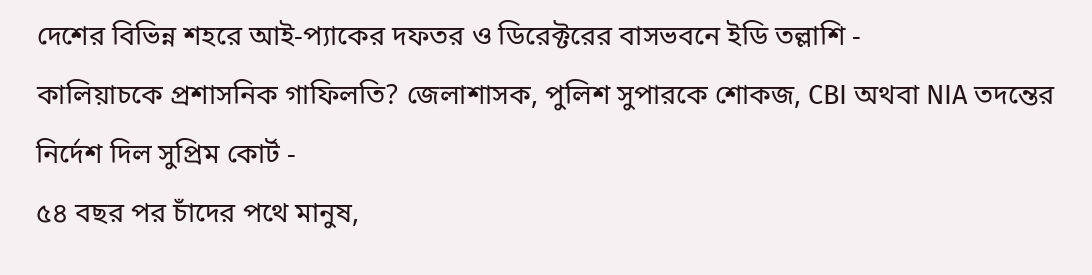দেশের বিভিন্ন শহরে আই-প্যাকের দফতর ও ডিরেক্টরের বাসভবনে ইডি তল্লাশি -
কালিয়াচকে প্রশাসনিক গাফিলতি? জেলাশাসক, পুলিশ সুপারকে শোকজ, CBI অথবা NIA তদন্তের নির্দেশ দিল সুপ্রিম কোর্ট -
৫৪ বছর পর চাঁদের পথে মানুষ,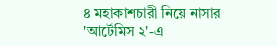৪ মহাকাশচারী নিয়ে নাসার 'আর্টেমিস ২'-এ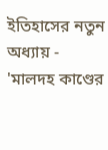ইতিহাসের নতুন অধ্যায় -
'মালদহ কাণ্ডের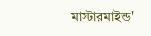মাস্টারমাইন্ড'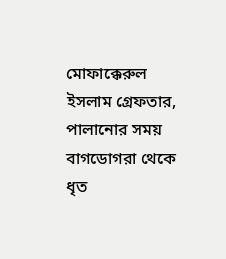মোফাক্কেরুল ইসলাম গ্রেফতার, পালানোর সময় বাগডোগরা থেকে ধৃত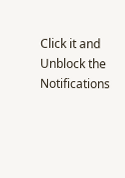Click it and Unblock the Notifications